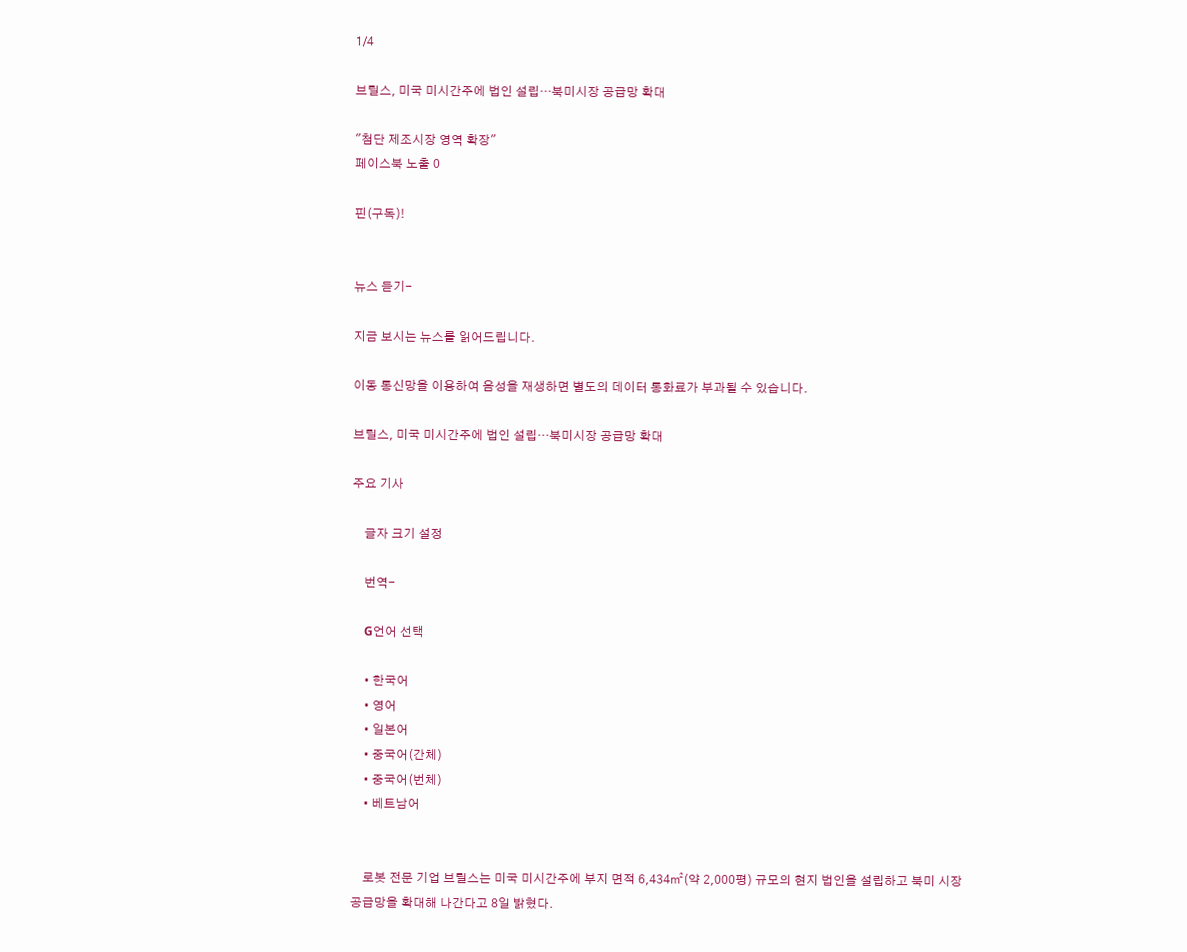1/4

브릴스, 미국 미시간주에 법인 설립…북미시장 공급망 확대

"첨단 제조시장 영역 확장"
페이스북 노출 0

핀(구독)!


뉴스 듣기-

지금 보시는 뉴스를 읽어드립니다.

이동 통신망을 이용하여 음성을 재생하면 별도의 데이터 통화료가 부과될 수 있습니다.

브릴스, 미국 미시간주에 법인 설립…북미시장 공급망 확대

주요 기사

    글자 크기 설정

    번역-

    G언어 선택

    • 한국어
    • 영어
    • 일본어
    • 중국어(간체)
    • 중국어(번체)
    • 베트남어


    로봇 전문 기업 브릴스는 미국 미시간주에 부지 면적 6,434㎡(약 2,000평) 규모의 현지 법인을 설립하고 북미 시장 공급망을 확대해 나간다고 8일 밝혔다.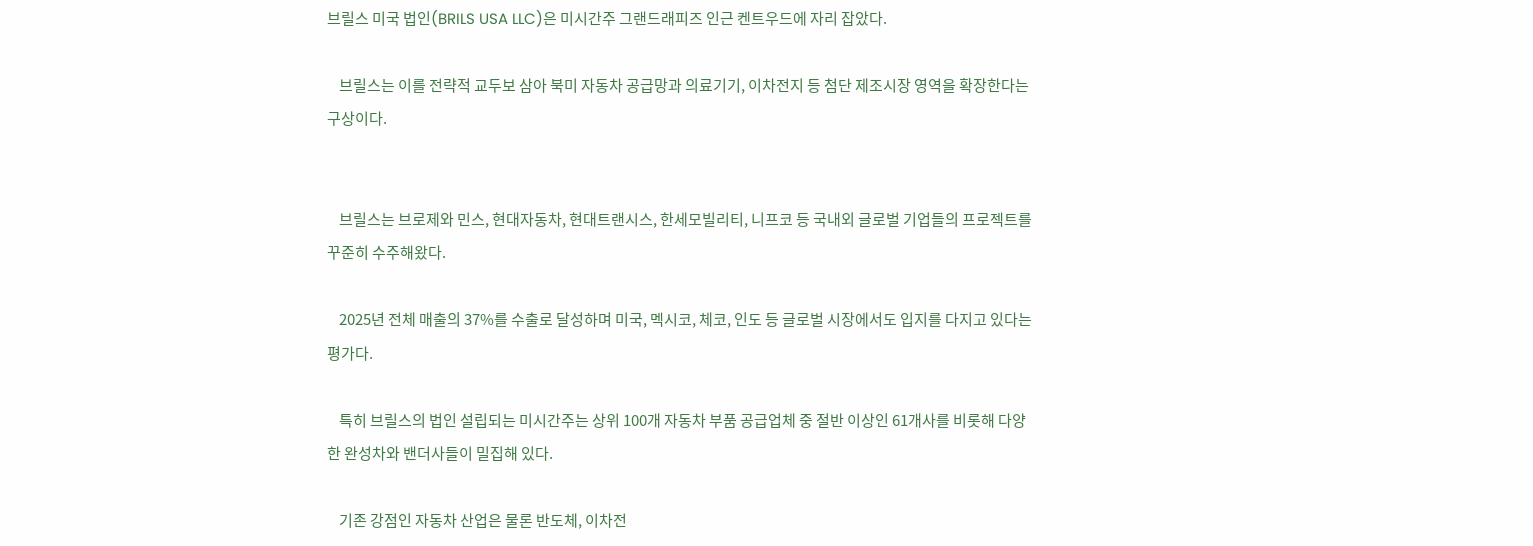브릴스 미국 법인(BRILS USA LLC)은 미시간주 그랜드래피즈 인근 켄트우드에 자리 잡았다.

    브릴스는 이를 전략적 교두보 삼아 북미 자동차 공급망과 의료기기, 이차전지 등 첨단 제조시장 영역을 확장한다는 구상이다.


    브릴스는 브로제와 민스, 현대자동차, 현대트랜시스, 한세모빌리티, 니프코 등 국내외 글로벌 기업들의 프로젝트를 꾸준히 수주해왔다.

    2025년 전체 매출의 37%를 수출로 달성하며 미국, 멕시코, 체코, 인도 등 글로벌 시장에서도 입지를 다지고 있다는 평가다.

    특히 브릴스의 법인 설립되는 미시간주는 상위 100개 자동차 부품 공급업체 중 절반 이상인 61개사를 비롯해 다양한 완성차와 밴더사들이 밀집해 있다.

    기존 강점인 자동차 산업은 물론 반도체, 이차전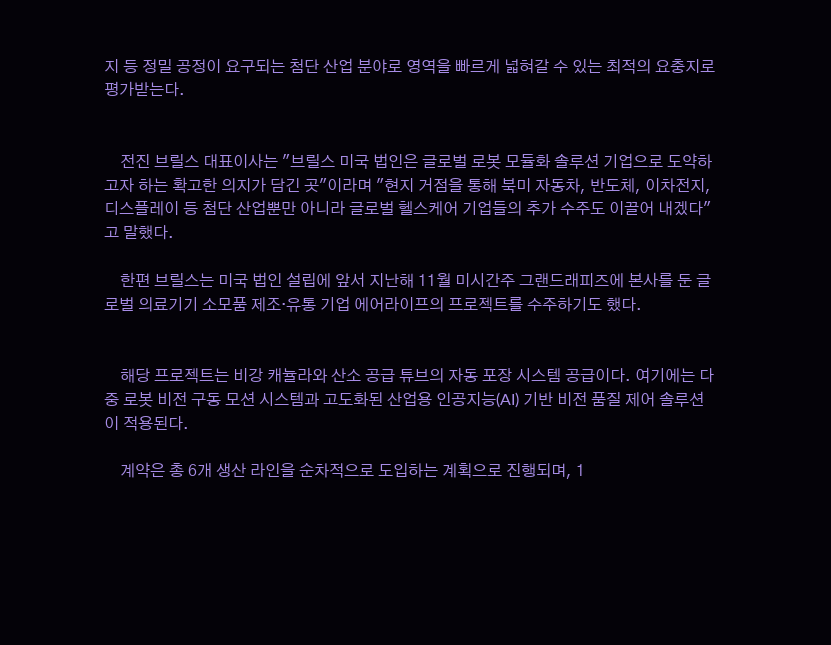지 등 정밀 공정이 요구되는 첨단 산업 분야로 영역을 빠르게 넓혀갈 수 있는 최적의 요충지로 평가받는다.


    전진 브릴스 대표이사는 "브릴스 미국 법인은 글로벌 로봇 모듈화 솔루션 기업으로 도약하고자 하는 확고한 의지가 담긴 곳"이라며 "현지 거점을 통해 북미 자동차, 반도체, 이차전지, 디스플레이 등 첨단 산업뿐만 아니라 글로벌 헬스케어 기업들의 추가 수주도 이끌어 내겠다"고 말했다.

    한편 브릴스는 미국 법인 설립에 앞서 지난해 11월 미시간주 그랜드래피즈에 본사를 둔 글로벌 의료기기 소모품 제조·유통 기업 에어라이프의 프로젝트를 수주하기도 했다.


    해당 프로젝트는 비강 캐뉼라와 산소 공급 튜브의 자동 포장 시스템 공급이다. 여기에는 다중 로봇 비전 구동 모션 시스템과 고도화된 산업용 인공지능(AI) 기반 비전 품질 제어 솔루션이 적용된다.

    계약은 총 6개 생산 라인을 순차적으로 도입하는 계획으로 진행되며, 1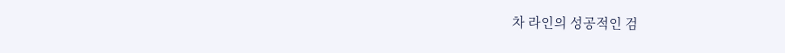차 라인의 성공적인 검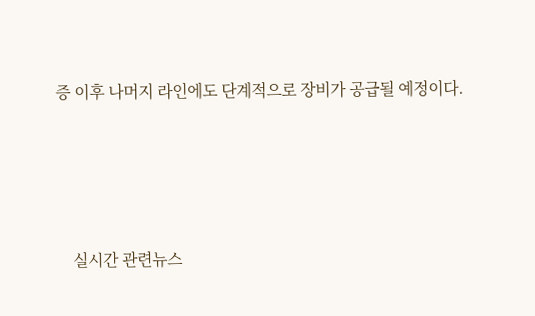증 이후 나머지 라인에도 단계적으로 장비가 공급될 예정이다.





    실시간 관련뉴스